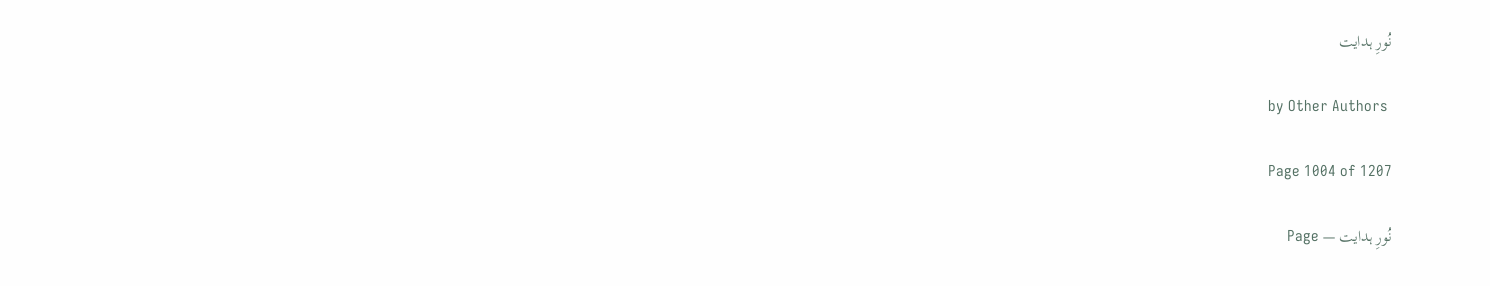نُورِ ہدایت

by Other Authors

Page 1004 of 1207

نُورِ ہدایت — Page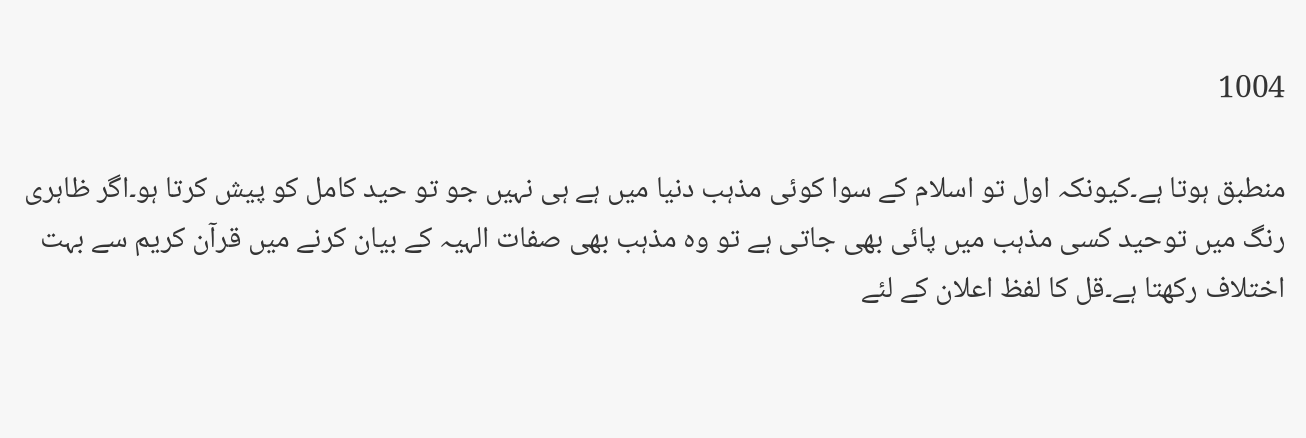1004

منطبق ہوتا ہے۔کیونکہ اول تو اسلام کے سوا کوئی مذہب دنیا میں ہے ہی نہیں جو تو حید کامل کو پیش کرتا ہو۔اگر ظاہری رنگ میں توحید کسی مذہب میں پائی بھی جاتی ہے تو وہ مذہب بھی صفات الہیہ کے بیان کرنے میں قرآن کریم سے بہت اختلاف رکھتا ہے۔قل کا لفظ اعلان کے لئے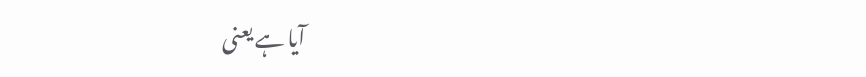آیا ہے یعنی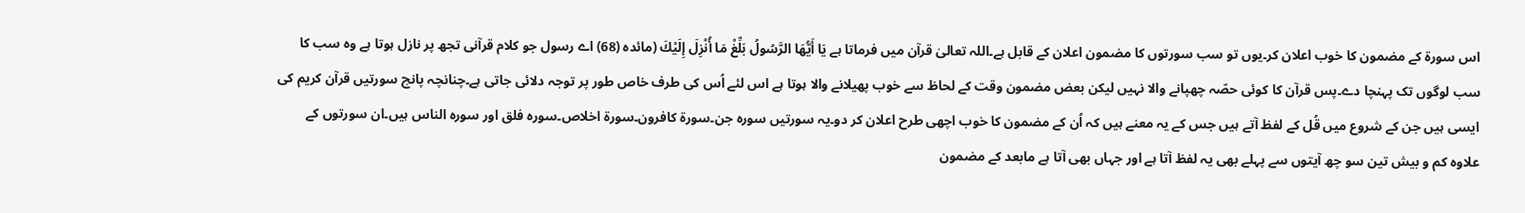اس سورۃ کے مضمون کا خوب اعلان کر۔یوں تو سب سورتوں کا مضمون اعلان کے قابل ہے۔اللہ تعالیٰ قرآن میں فرماتا ہے يَا أَيُّهَا الرَّسُولُ بَلِّغْ مَا أُنْزِلَ إِلَيْكَ (مائده (68) اے رسول جو کلام قرآنی تجھ پر نازل ہوتا ہے وہ سب کا سب لوگوں تک پہنچا دے۔پس قرآن کا کوئی حصّہ چھپانے والا نہیں لیکن بعض مضمون وقت کے لحاظ سے خوب پھیلانے والا ہوتا ہے اس لئے اُس کی طرف خاص طور پر توجہ دلائی جاتی ہے۔چنانچہ پانچ سورتیں قرآن کریم کی ایسی ہیں جن کے شروع میں قُل کے لفظ آتے ہیں جس کے یہ معنے ہیں کہ اُن کے مضمون کا خوب اچھی طرح اعلان کر دو۔یہ سورتیں سورہ جن۔سورۃ کافرون۔سورۃ اخلاص۔سورہ فلق اور سورہ الناس ہیں۔ان سورتوں کے علاوہ کم و بیش تین سو چھ آیتوں سے پہلے بھی یہ لفظ آتا ہے اور جہاں بھی آتا ہے مابعد کے مضمون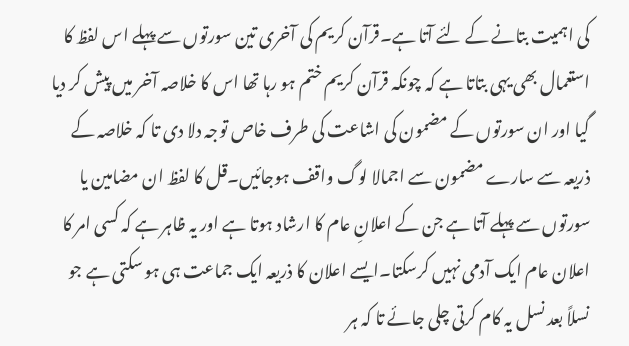کی اہمیت بتانے کے لئے آتا ہے۔قرآن کریم کی آخری تین سورتوں سے پہلے اس لفظ کا استعمال بھی یہی بتاتا ہے کہ چونکہ قرآن کریم ختم ہو رہا تھا اس کا خلاصہ آخر میں پیش کر دیا گیا اور ان سورتوں کے مضمون کی اشاعت کی طرف خاص توجہ دلا دی تا کہ خلاصہ کے ذریعہ سے سارے مضمون سے اجمالا لوگ واقف ہوجائیں۔قل کا لفظ ان مضامین یا سورتوں سے پہلے آتا ہے جن کے اعلانِ عام کا ارشاد ہوتا ہے اور یہ ظاہر ہے کہ کسی امر کا اعلان عام ایک آدمی نہیں کرسکتا۔ایسے اعلان کا ذریعہ ایک جماعت ہی ہو سکتی ہے جو نسلاً بعد نسل یہ کام کرتی چلی جائے تا کہ ہر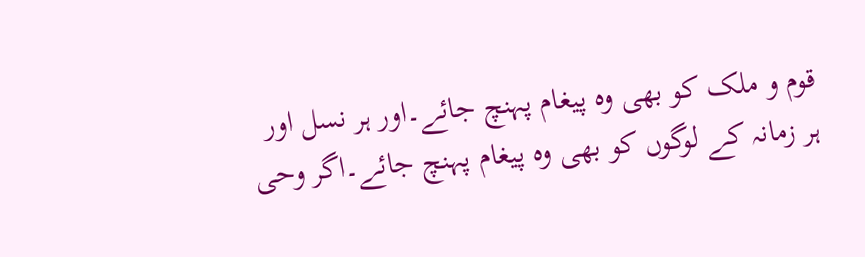قوم و ملک کو بھی وہ پیغام پہنچ جائے۔اور ہر نسل اور ہر زمانہ کے لوگوں کو بھی وہ پیغام پہنچ جائے۔اگر وحی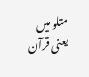متلو میں یعنی قرآن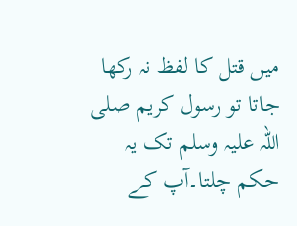میں قتل کا لفظ نہ رکھا جاتا تو رسول کریم صلی اللہ علیہ وسلم تک یہ حکم چلتا۔آپ کے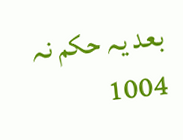بعد یہ حکم نہ 1004